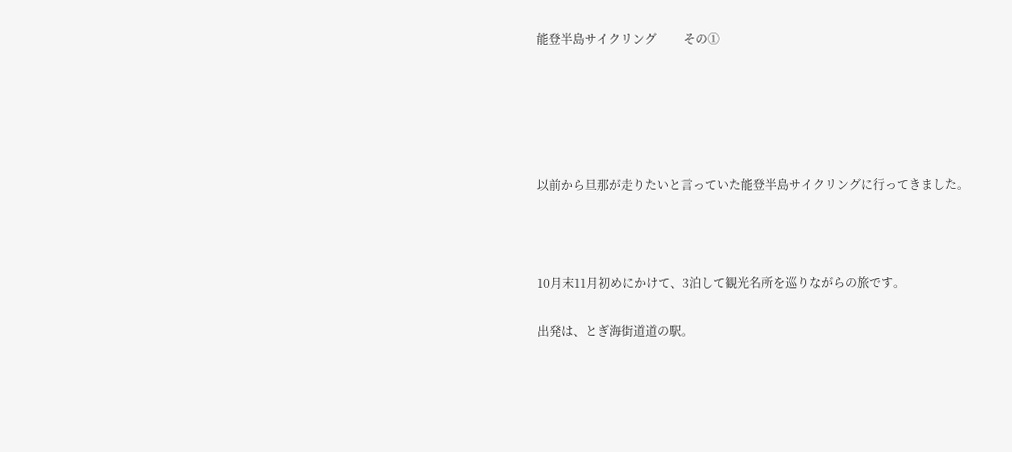能登半島サイクリング         その①





以前から旦那が走りたいと言っていた能登半島サイクリングに行ってきました。



10月末11月初めにかけて、3泊して観光名所を巡りながらの旅です。

出発は、とぎ海街道道の駅。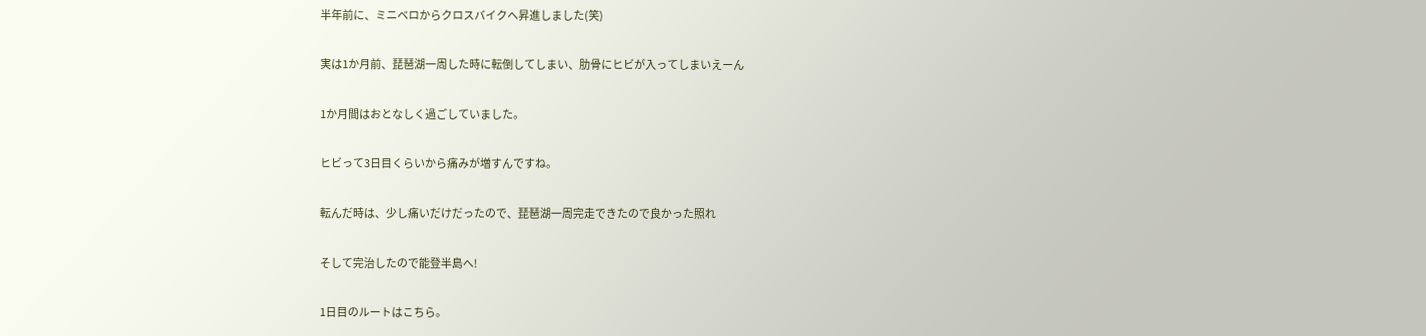半年前に、ミニベロからクロスバイクへ昇進しました(笑)

実は1か月前、琵琶湖一周した時に転倒してしまい、肋骨にヒビが入ってしまいえーん

1か月間はおとなしく過ごしていました。

ヒビって3日目くらいから痛みが増すんですね。

転んだ時は、少し痛いだけだったので、琵琶湖一周完走できたので良かった照れ

そして完治したので能登半島へ!

1日目のルートはこちら。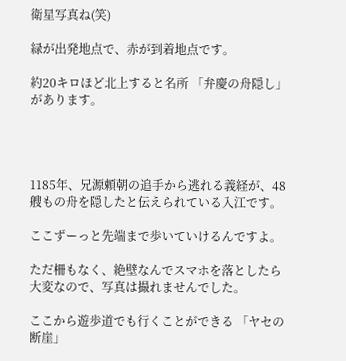衛星写真ね(笑)

緑が出発地点で、赤が到着地点です。

約20キロほど北上すると名所 「弁慶の舟隠し」があります。




1185年、兄源頼朝の追手から逃れる義経が、48艘もの舟を隠したと伝えられている入江です。

ここずーっと先端まで歩いていけるんですよ。

ただ柵もなく、絶壁なんでスマホを落としたら大変なので、写真は撮れませんでした。

ここから遊歩道でも行くことができる 「ヤセの断崖」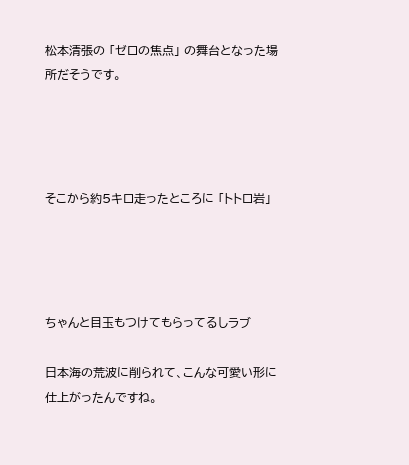松本清張の 「ゼロの焦点」 の舞台となった場所だそうです。




そこから約5キロ走ったところに 「トトロ岩」




ちゃんと目玉もつけてもらってるしラブ

日本海の荒波に削られて、こんな可愛い形に仕上がったんですね。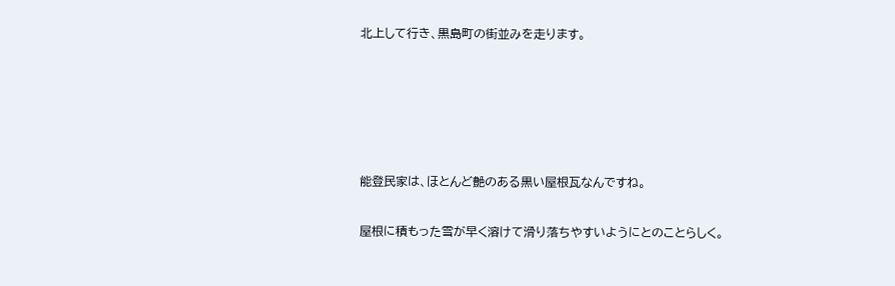北上して行き、黒島町の街並みを走ります。





能登民家は、ほとんど艶のある黒い屋根瓦なんですね。

屋根に積もった雪が早く溶けて滑り落ちやすいようにとのことらしく。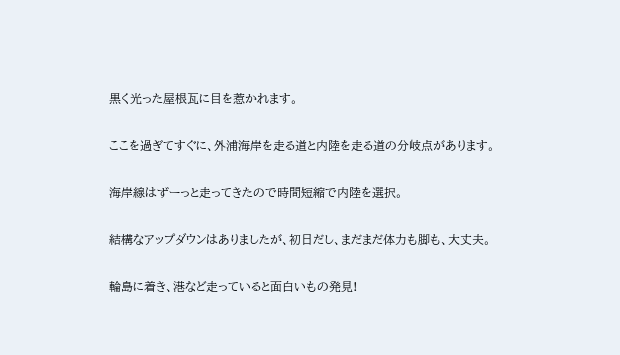黒く光った屋根瓦に目を惹かれます。

ここを過ぎてすぐに、外浦海岸を走る道と内陸を走る道の分岐点があります。

海岸線はずーっと走ってきたので時間短縮で内陸を選択。

結構なアップダウンはありましたが、初日だし、まだまだ体力も脚も、大丈夫。

輪島に着き、港など走っていると面白いもの発見!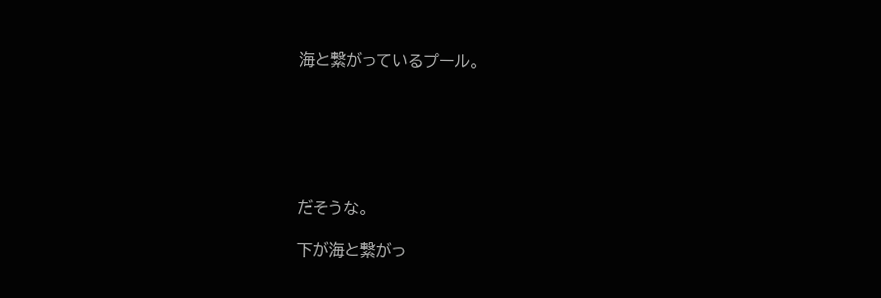海と繋がっているプール。






だそうな。

下が海と繋がっ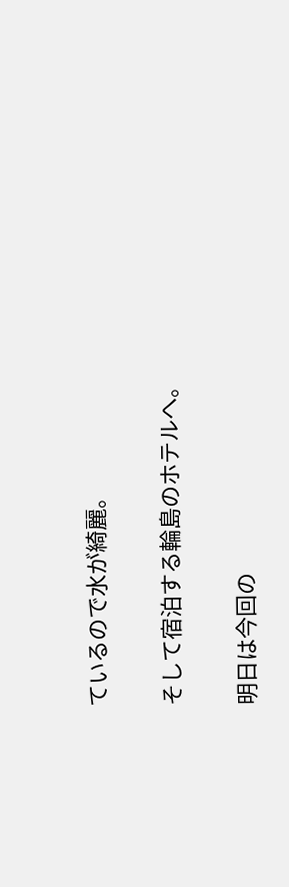ているので水が綺麗。

そして宿泊する輪島のホテルへ。

明日は今回の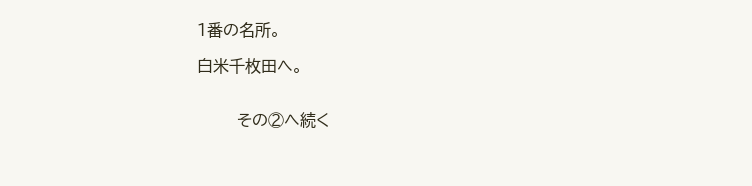1番の名所。

白米千枚田へ。


        その②へ続く